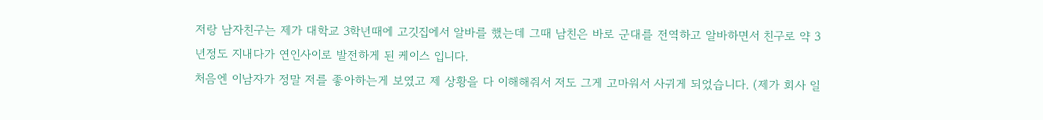저랑 남자친구는 제가 대학교 3학년때에 고깃집에서 알바를 했는데 그때 남친은 바로 군대를 전역하고 알바하면서 친구로 약 3년정도 지내다가 연인사이로 발전하게 된 케이스 입니다.
처음엔 이남자가 정말 저를 좋아하는게 보였고 제 상황을 다 이해해줘서 저도 그게 고마워서 사귀게 되었습니다. (제가 회사 일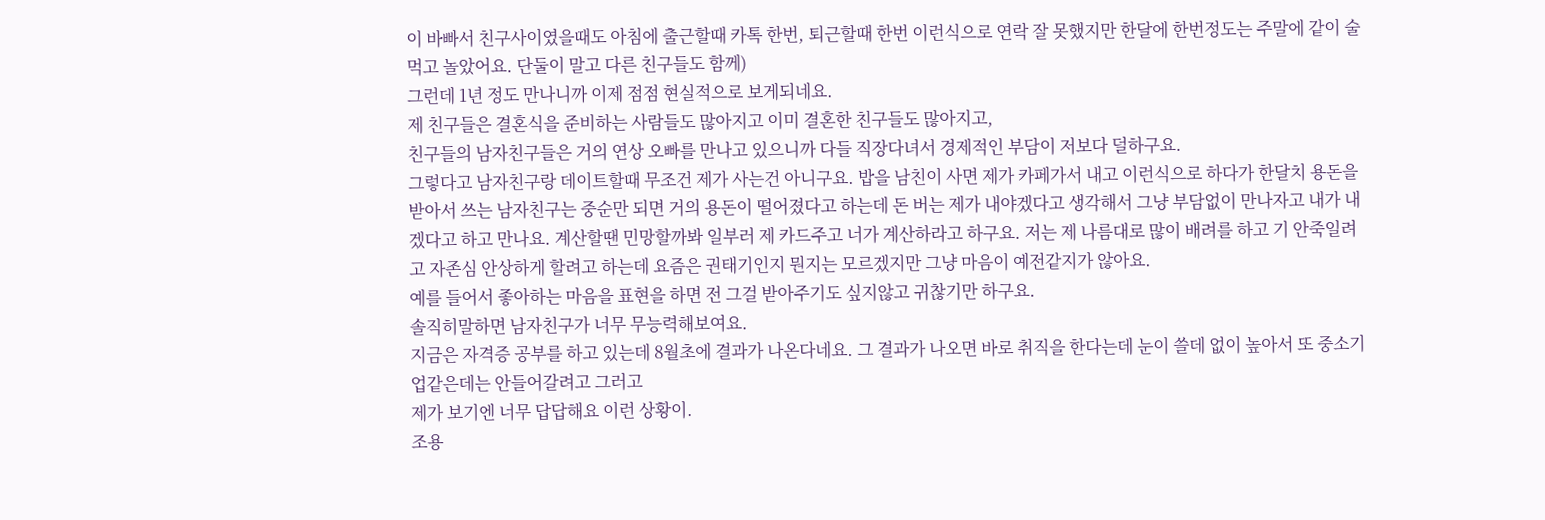이 바빠서 친구사이였을때도 아침에 출근할때 카톡 한번, 퇴근할때 한번 이런식으로 연락 잘 못했지만 한달에 한번정도는 주말에 같이 술먹고 놀았어요. 단둘이 말고 다른 친구들도 함께)
그런데 1년 정도 만나니까 이제 점점 현실적으로 보게되네요.
제 친구들은 결혼식을 준비하는 사람들도 많아지고 이미 결혼한 친구들도 많아지고,
친구들의 남자친구들은 거의 연상 오빠를 만나고 있으니까 다들 직장다녀서 경제적인 부담이 저보다 덜하구요.
그렇다고 남자친구랑 데이트할때 무조건 제가 사는건 아니구요. 밥을 남친이 사면 제가 카페가서 내고 이런식으로 하다가 한달치 용돈을 받아서 쓰는 남자친구는 중순만 되면 거의 용돈이 떨어졌다고 하는데 돈 버는 제가 내야겠다고 생각해서 그냥 부담없이 만나자고 내가 내겠다고 하고 만나요. 계산할땐 민망할까봐 일부러 제 카드주고 너가 계산하라고 하구요. 저는 제 나름대로 많이 배려를 하고 기 안죽일려고 자존심 안상하게 할려고 하는데 요즘은 권태기인지 뭔지는 모르겠지만 그냥 마음이 예전같지가 않아요.
예를 들어서 좋아하는 마음을 표현을 하면 전 그걸 받아주기도 싶지않고 귀찮기만 하구요.
솔직히말하면 남자친구가 너무 무능력해보여요.
지금은 자격증 공부를 하고 있는데 8월초에 결과가 나온다네요. 그 결과가 나오면 바로 취직을 한다는데 눈이 쓸데 없이 높아서 또 중소기업같은데는 안들어갈려고 그러고
제가 보기엔 너무 답답해요 이런 상황이.
조용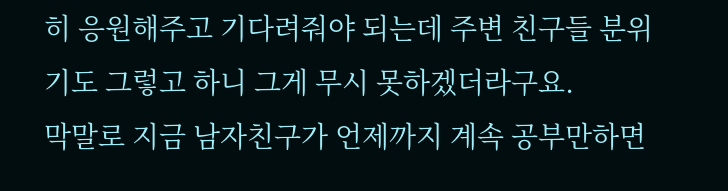히 응원해주고 기다려줘야 되는데 주변 친구들 분위기도 그렇고 하니 그게 무시 못하겠더라구요.
막말로 지금 남자친구가 언제까지 계속 공부만하면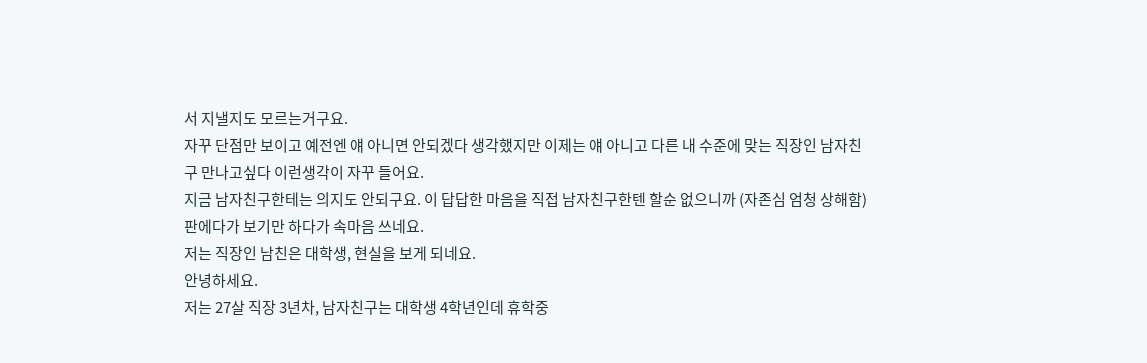서 지낼지도 모르는거구요.
자꾸 단점만 보이고 예전엔 얘 아니면 안되겠다 생각했지만 이제는 얘 아니고 다른 내 수준에 맞는 직장인 남자친구 만나고싶다 이런생각이 자꾸 들어요.
지금 남자친구한테는 의지도 안되구요. 이 답답한 마음을 직접 남자친구한텐 할순 없으니까 (자존심 엄청 상해함) 판에다가 보기만 하다가 속마음 쓰네요.
저는 직장인 남친은 대학생, 현실을 보게 되네요.
안녕하세요.
저는 27살 직장 3년차, 남자친구는 대학생 4학년인데 휴학중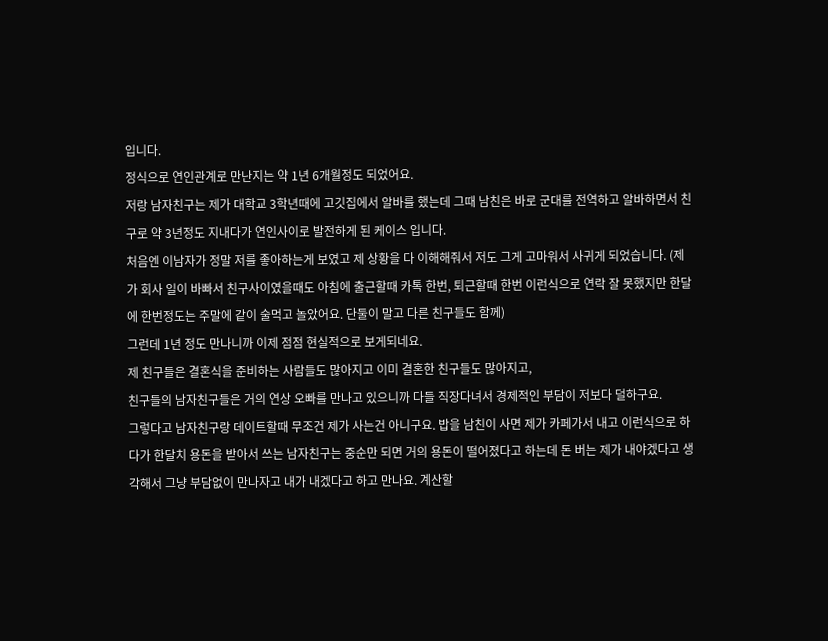입니다.
정식으로 연인관계로 만난지는 약 1년 6개월정도 되었어요.
저랑 남자친구는 제가 대학교 3학년때에 고깃집에서 알바를 했는데 그때 남친은 바로 군대를 전역하고 알바하면서 친구로 약 3년정도 지내다가 연인사이로 발전하게 된 케이스 입니다.
처음엔 이남자가 정말 저를 좋아하는게 보였고 제 상황을 다 이해해줘서 저도 그게 고마워서 사귀게 되었습니다. (제가 회사 일이 바빠서 친구사이였을때도 아침에 출근할때 카톡 한번, 퇴근할때 한번 이런식으로 연락 잘 못했지만 한달에 한번정도는 주말에 같이 술먹고 놀았어요. 단둘이 말고 다른 친구들도 함께)
그런데 1년 정도 만나니까 이제 점점 현실적으로 보게되네요.
제 친구들은 결혼식을 준비하는 사람들도 많아지고 이미 결혼한 친구들도 많아지고,
친구들의 남자친구들은 거의 연상 오빠를 만나고 있으니까 다들 직장다녀서 경제적인 부담이 저보다 덜하구요.
그렇다고 남자친구랑 데이트할때 무조건 제가 사는건 아니구요. 밥을 남친이 사면 제가 카페가서 내고 이런식으로 하다가 한달치 용돈을 받아서 쓰는 남자친구는 중순만 되면 거의 용돈이 떨어졌다고 하는데 돈 버는 제가 내야겠다고 생각해서 그냥 부담없이 만나자고 내가 내겠다고 하고 만나요. 계산할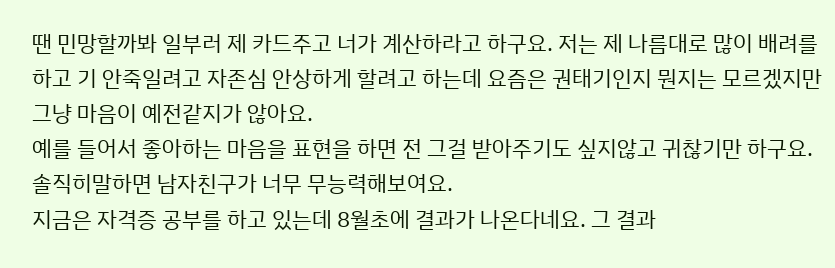땐 민망할까봐 일부러 제 카드주고 너가 계산하라고 하구요. 저는 제 나름대로 많이 배려를 하고 기 안죽일려고 자존심 안상하게 할려고 하는데 요즘은 권태기인지 뭔지는 모르겠지만 그냥 마음이 예전같지가 않아요.
예를 들어서 좋아하는 마음을 표현을 하면 전 그걸 받아주기도 싶지않고 귀찮기만 하구요.
솔직히말하면 남자친구가 너무 무능력해보여요.
지금은 자격증 공부를 하고 있는데 8월초에 결과가 나온다네요. 그 결과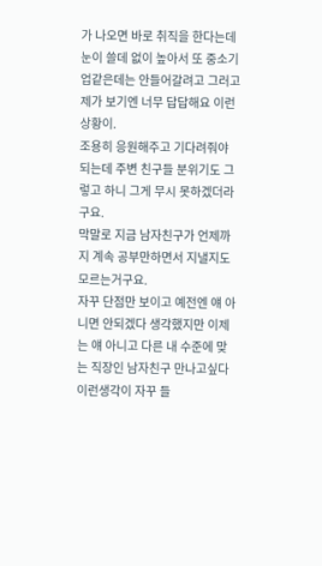가 나오면 바로 취직을 한다는데 눈이 쓸데 없이 높아서 또 중소기업같은데는 안들어갈려고 그러고
제가 보기엔 너무 답답해요 이런 상황이.
조용히 응원해주고 기다려줘야 되는데 주변 친구들 분위기도 그렇고 하니 그게 무시 못하겠더라구요.
막말로 지금 남자친구가 언제까지 계속 공부만하면서 지낼지도 모르는거구요.
자꾸 단점만 보이고 예전엔 얘 아니면 안되겠다 생각했지만 이제는 얘 아니고 다른 내 수준에 맞는 직장인 남자친구 만나고싶다 이런생각이 자꾸 들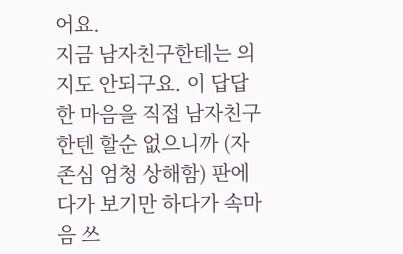어요.
지금 남자친구한테는 의지도 안되구요. 이 답답한 마음을 직접 남자친구한텐 할순 없으니까 (자존심 엄청 상해함) 판에다가 보기만 하다가 속마음 쓰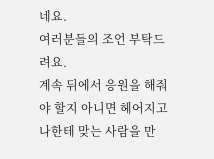네요.
여러분들의 조언 부탁드려요.
계속 뒤에서 응원을 해줘야 할지 아니면 헤어지고 나한테 맞는 사람을 만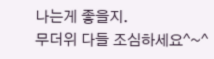나는게 좋을지.
무더위 다들 조심하세요^~^